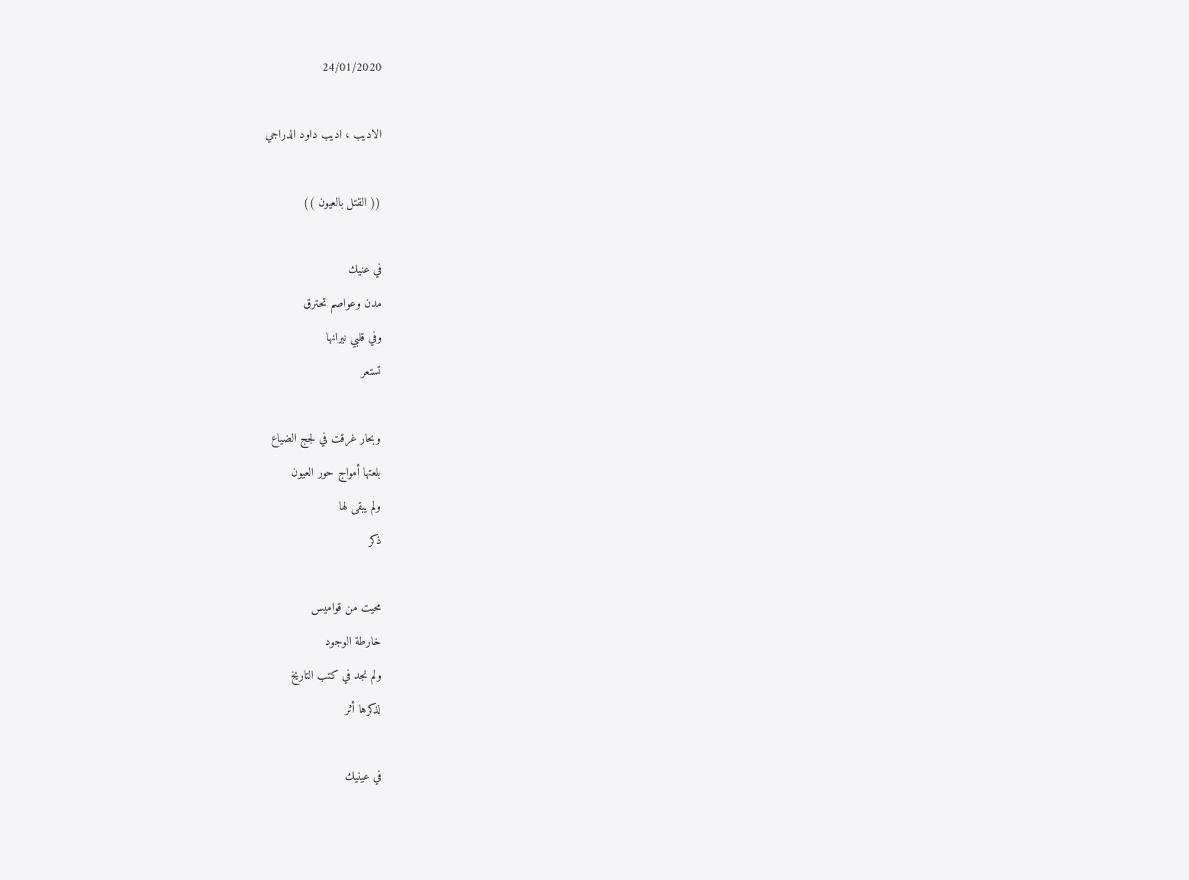24/01/2020

الاديب ، اديب داود الدراجي

(( القتل بالعيون ))

في عنيك
مدن وعواصم تحترق
وفي قلبي نيرانها
تستعر

وبحار غرقت في لجج الضياع
بلعتها أمواج حور العيون
ولم يبقى لها
ذكر

محيت من قواميس
خارطة الوجود
ولم نجد في كتب التاريخ
لذكرها أثر

في عينيك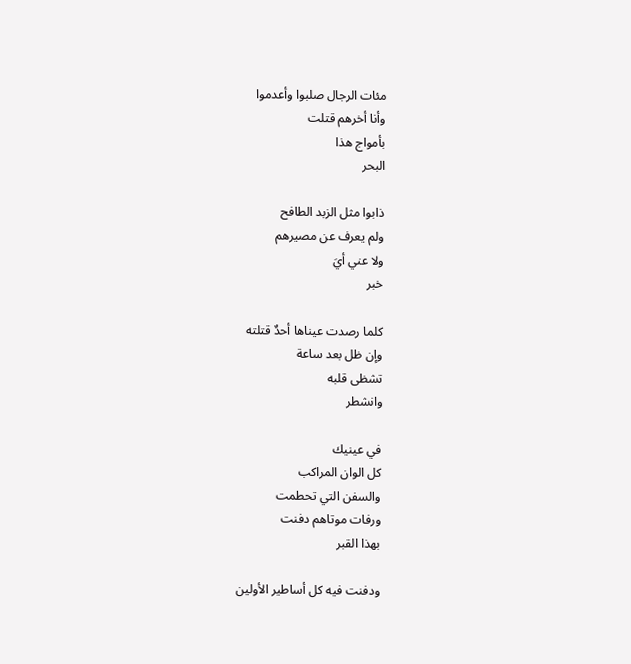مئات الرجال صلبوا وأعدموا
وأنا أخرهم قتلت
بأمواج هذا
البحر

ذابوا مثل الزبد الطافح
ولم يعرف عن مصيرهم
ولا عني أيَ
خبر

كلما رصدت عيناها أحدٌ قتلته
وإن ظل بعد ساعة
تشظى قلبه
وانشطر

في عينيك
كل الوان المراكب
والسفن التي تحطمت
ورفات موتاهم دفنت
بهذا القبر

ودفنت فيه كل أساطير الأولين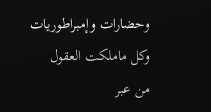وحضارات وإمبراطوريات
وكل ماملكت العقول
من عبر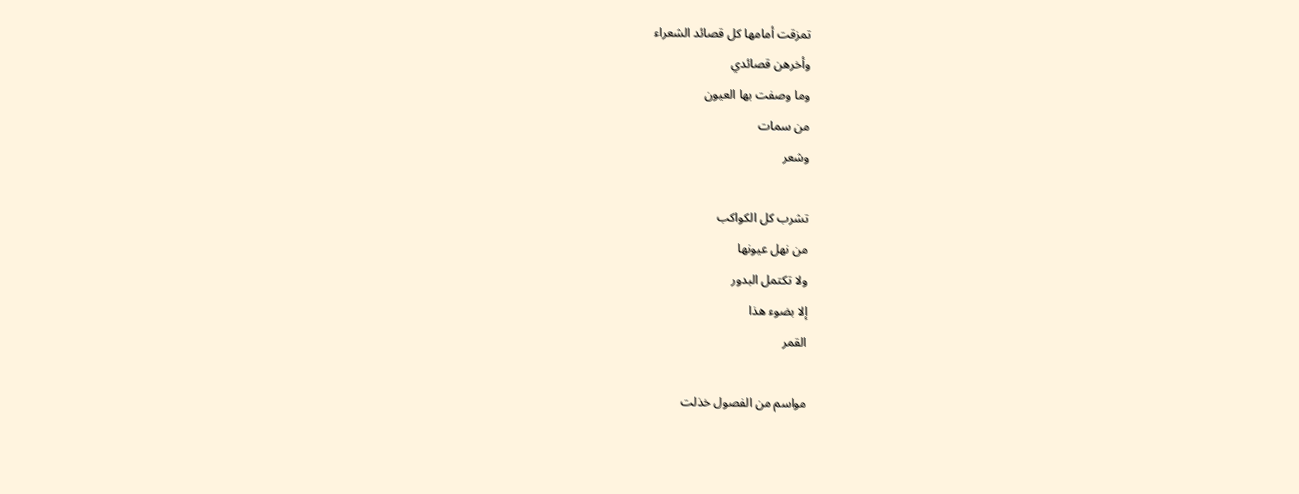تمزقت أمامها كل قصائد الشعراء
وأخرهن قصائدي
وما وصفت بها العيون
من سمات
وشعر

تشرب كل الكواكب
من نهل عيونها
ولا تكتمل البدور
إلا بضوء هذا
القمر

مواسم من الفصول خذلت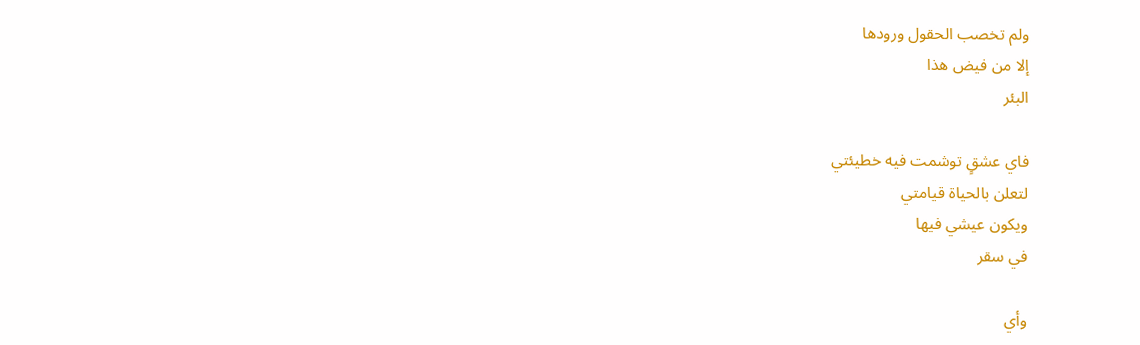ولم تخصب الحقول ورودها
إلا من فيض هذا
البئر

فاي عشقٍ توشمت فيه خطيئتي
لتعلن بالحياة قيامتي
ويكون عيشي فيها
في سقر

وأي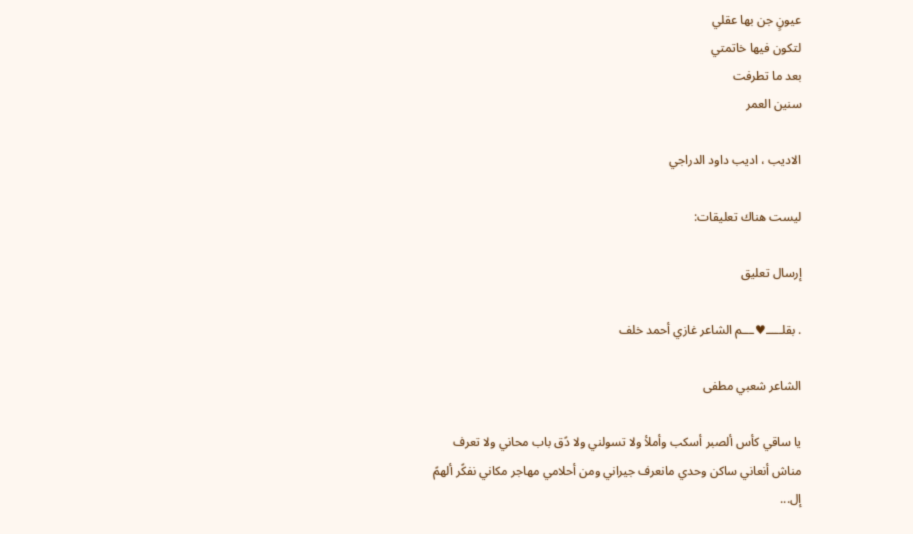عيونٍ جن بها عقلي
لتكون فيها خاتمتي
بعد ما تطرفت
سنين العمر

الاديب ، اديب داود الدراجي

ليست هناك تعليقات:

إرسال تعليق

. بقلـــــ♥ـــم الشاعر غازي أحمد خلف

الشاعر شعبي مطفى

يا ساقي كأس ألصبر أسكب وأملأ ولا تسولني ولا دًق باب محاني ولا تعرف مناش أنعاني ساكن وحدي مانعرف جيراني ومن أحلامي مهاجر مكاني نفكًر ألهمً إل...